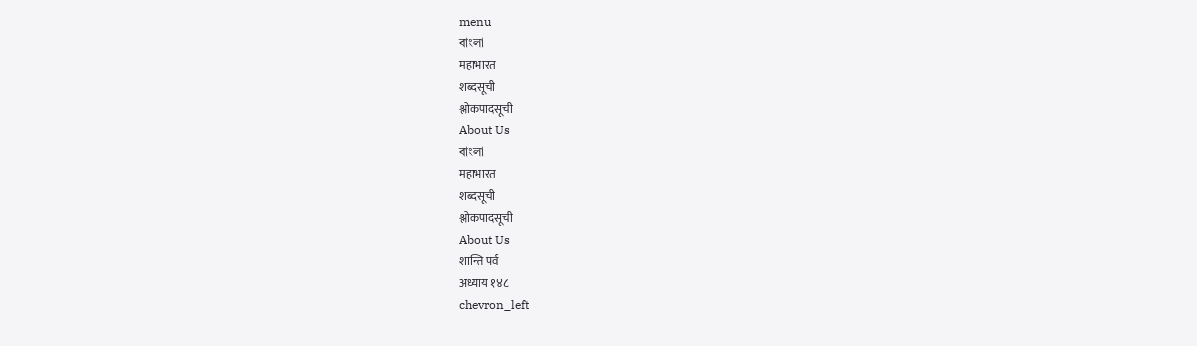menu
বাংলা
महाभारत
शब्दसूची
श्लोकपादसूची
About Us
বাংলা
महाभारत
शब्दसूची
श्लोकपादसूची
About Us
शान्ति पर्व
अध्याय १४८
chevron_left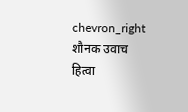chevron_right
शौनक उवाच
हित्वा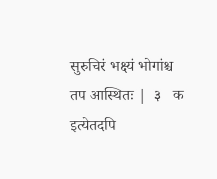सुरुचिरं भक्ष्यं भोगांश्च तप आस्थितः |  ३   क
इत्येतदपि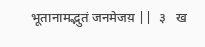भूतानामद्भुतं जनमेजय़ ||  ३   ख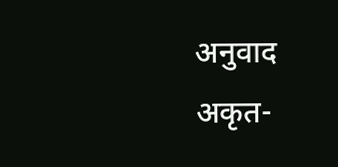अनुवाद
अकृत-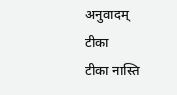अनुवादम्
टीका
टीका नास्ति